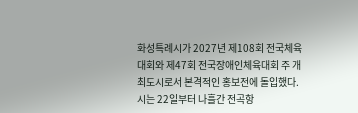화성특례시가 2027년 제108회 전국체육대회와 제47회 전국장애인체육대회 주 개최도시로서 본격적인 홍보전에 돌입했다.
시는 22일부터 나흘간 전곡항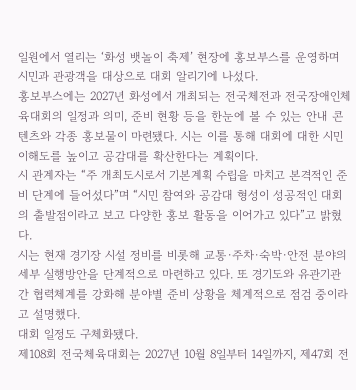일원에서 열리는 ‘화성 뱃놀이 축제’ 현장에 홍보부스를 운영하며 시민과 관광객을 대상으로 대회 알리기에 나섰다.
홍보부스에는 2027년 화성에서 개최되는 전국체전과 전국장애인체육대회의 일정과 의미, 준비 현황 등을 한눈에 볼 수 있는 안내 콘텐츠와 각종 홍보물이 마련됐다. 시는 이를 통해 대회에 대한 시민 이해도를 높이고 공감대를 확산한다는 계획이다.
시 관계자는 “주 개최도시로서 기본계획 수립을 마치고 본격적인 준비 단계에 들어섰다”며 “시민 참여와 공감대 형성이 성공적인 대회의 출발점이라고 보고 다양한 홍보 활동을 이어가고 있다”고 밝혔다.
시는 현재 경기장 시설 정비를 비롯해 교통·주차·숙박·안전 분야의 세부 실행방안을 단계적으로 마련하고 있다. 또 경기도와 유관기관 간 협력체계를 강화해 분야별 준비 상황을 체계적으로 점검 중이라고 설명했다.
대회 일정도 구체화됐다.
제108회 전국체육대회는 2027년 10월 8일부터 14일까지, 제47회 전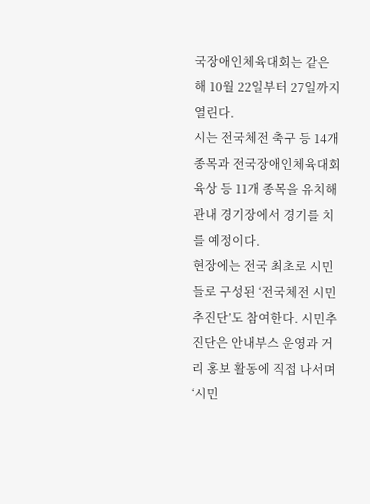국장애인체육대회는 같은 해 10월 22일부터 27일까지 열린다.
시는 전국체전 축구 등 14개 종목과 전국장애인체육대회 육상 등 11개 종목을 유치해 관내 경기장에서 경기를 치를 예정이다.
현장에는 전국 최초로 시민들로 구성된 ‘전국체전 시민추진단’도 참여한다. 시민추진단은 안내부스 운영과 거리 홍보 활동에 직접 나서며 ‘시민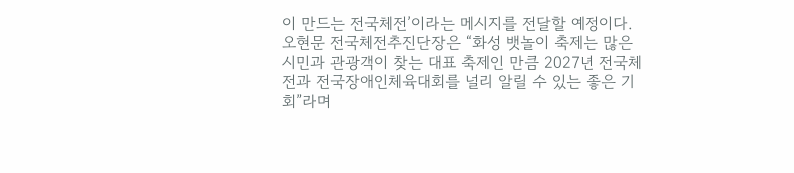이 만드는 전국체전’이라는 메시지를 전달할 예정이다.
오현문 전국체전추진단장은 “화성 뱃놀이 축제는 많은 시민과 관광객이 찾는 대표 축제인 만큼 2027년 전국체전과 전국장애인체육대회를 널리 알릴 수 있는 좋은 기회”라며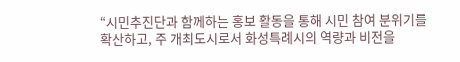“시민추진단과 함께하는 홍보 활동을 통해 시민 참여 분위기를 확산하고, 주 개최도시로서 화성특례시의 역량과 비전을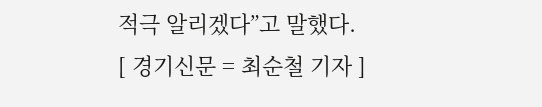적극 알리겠다”고 말했다.
[ 경기신문 = 최순철 기자 ]